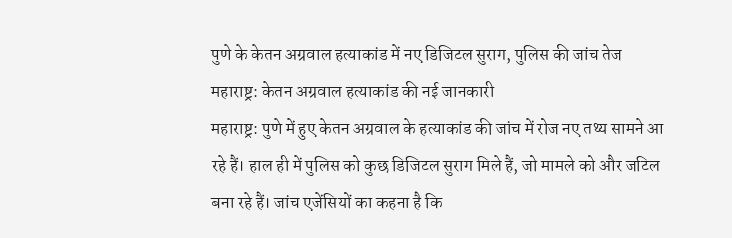पुणे के केतन अग्रवाल हत्याकांड में नए डिजिटल सुराग, पुलिस की जांच तेज
महाराष्ट्र: केतन अग्रवाल हत्याकांड की नई जानकारी
महाराष्ट्र: पुणे में हुए केतन अग्रवाल के हत्याकांड की जांच में रोज नए तथ्य सामने आ रहे हैं। हाल ही में पुलिस को कुछ डिजिटल सुराग मिले हैं, जो मामले को और जटिल बना रहे हैं। जांच एजेंसियों का कहना है कि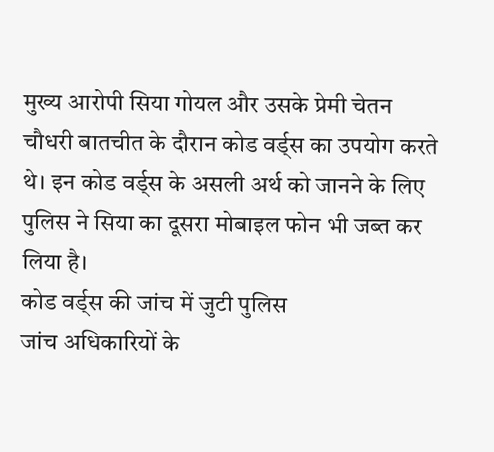मुख्य आरोपी सिया गोयल और उसके प्रेमी चेतन चौधरी बातचीत के दौरान कोड वर्ड्स का उपयोग करते थे। इन कोड वर्ड्स के असली अर्थ को जानने के लिए पुलिस ने सिया का दूसरा मोबाइल फोन भी जब्त कर लिया है।
कोड वर्ड्स की जांच में जुटी पुलिस
जांच अधिकारियों के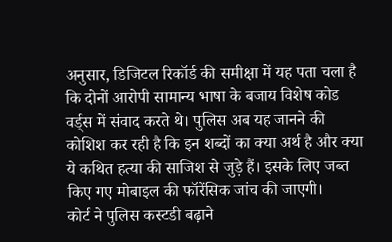अनुसार, डिजिटल रिकॉर्ड की समीक्षा में यह पता चला है कि दोनों आरोपी सामान्य भाषा के बजाय विशेष कोड वर्ड्स में संवाद करते थे। पुलिस अब यह जानने की कोशिश कर रही है कि इन शब्दों का क्या अर्थ है और क्या ये कथित हत्या की साजिश से जुड़े हैं। इसके लिए जब्त किए गए मोबाइल की फॉरेंसिक जांच की जाएगी।
कोर्ट ने पुलिस कस्टडी बढ़ाने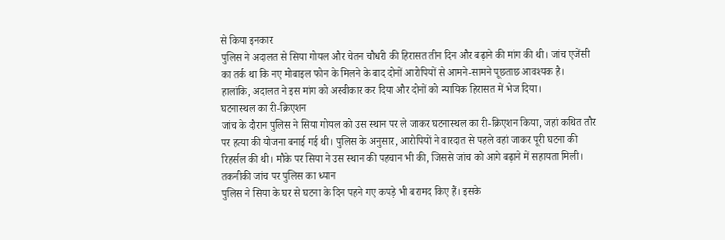से किया इनकार
पुलिस ने अदालत से सिया गोयल और चेतन चौधरी की हिरासत तीन दिन और बढ़ाने की मांग की थी। जांच एजेंसी का तर्क था कि नए मोबाइल फोन के मिलने के बाद दोनों आरोपियों से आमने-सामने पूछताछ आवश्यक है। हालांकि, अदालत ने इस मांग को अस्वीकार कर दिया और दोनों को न्यायिक हिरासत में भेज दिया।
घटनास्थल का री-क्रिएशन
जांच के दौरान पुलिस ने सिया गोयल को उस स्थान पर ले जाकर घटनास्थल का री-क्रिएशन किया, जहां कथित तौर पर हत्या की योजना बनाई गई थी। पुलिस के अनुसार, आरोपियों ने वारदात से पहले वहां जाकर पूरी घटना की रिहर्सल की थी। मौके पर सिया ने उस स्थान की पहचान भी की, जिससे जांच को आगे बढ़ाने में सहायता मिली।
तकनीकी जांच पर पुलिस का ध्यान
पुलिस ने सिया के घर से घटना के दिन पहने गए कपड़े भी बरामद किए हैं। इसके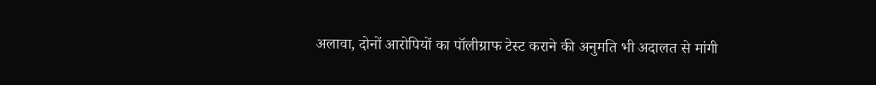अलावा, दोनों आरोपियों का पॉलीग्राफ टेस्ट कराने की अनुमति भी अदालत से मांगी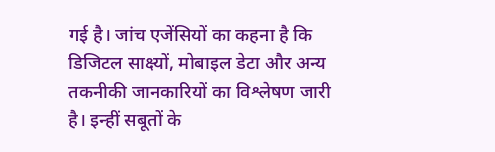गई है। जांच एजेंसियों का कहना है कि डिजिटल साक्ष्यों, मोबाइल डेटा और अन्य तकनीकी जानकारियों का विश्लेषण जारी है। इन्हीं सबूतों के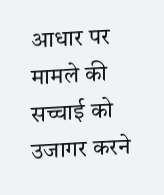आधार पर मामले की सच्चाई को उजागर करने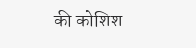की कोशिश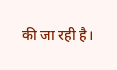की जा रही है।